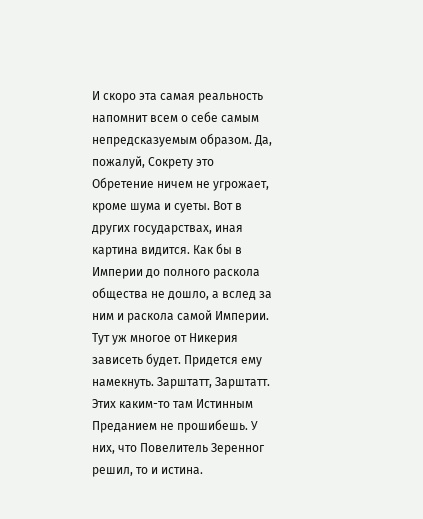И скоро эта самая реальность напомнит всем о себе самым непредсказуемым образом. Да, пожалуй, Сокрету это Обретение ничем не угрожает, кроме шума и суеты. Вот в других государствах, иная картина видится. Как бы в Империи до полного раскола общества не дошло, а вслед за ним и раскола самой Империи. Тут уж многое от Никерия зависеть будет. Придется ему намекнуть. Зарштатт, Зарштатт. Этих каким-то там Истинным Преданием не прошибешь. У них, что Повелитель Зеренног решил, то и истина.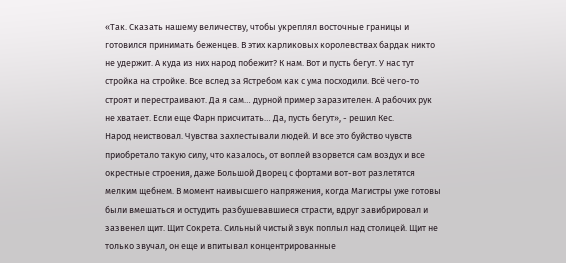«Так. Сказать нашему величеству, чтобы укреплял восточные границы и готовился принимать беженцев. В этих карликовых королевствах бардак никто не удержит. А куда из них народ побежит? К нам. Вот и пусть бегут. У нас тут стройка на стройке. Все вслед за Ястребом как с ума посходили. Всё чего-то строят и перестраивают. Да я сам… дурной пример заразителен. А рабочих рук не хватает. Если еще Фарн присчитать… Да, пусть бегут», - решил Кес.
Народ неиствовал. Чувства захлестывали людей. И все это буйство чувств приобретало такую силу, что казалось, от воплей взорвется сам воздух и все окрестные строения, даже Большой Дворец с фортами вот-вот разлетятся мелким щебнем. В момент наивысшего напряжения, когда Магистры уже готовы были вмешаться и остудить разбушевавшиеся страсти, вдруг завибрировал и зазвенел щит. Щит Сокрета. Сильный чистый звук поплыл над столицей. Щит не только звучал, он еще и впитывал концентрированные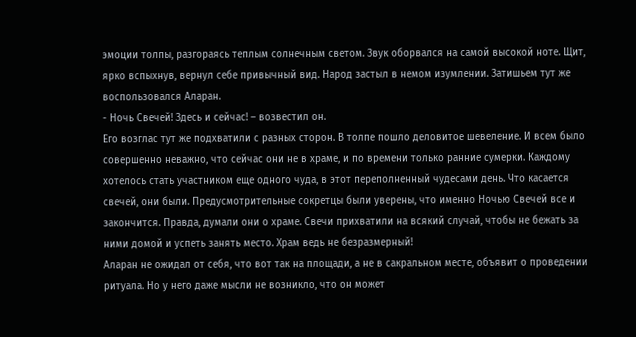эмоции толпы, разгораясь теплым солнечным светом. Звук оборвался на самой высокой ноте. Щит, ярко вспыхнув, вернул себе привычный вид. Народ застыл в немом изумлении. Затишьем тут же воспользовался Аларан.
- Ночь Свечей! Здесь и сейчас! – возвестил он.
Его возглас тут же подхватили с разных сторон. В толпе пошло деловитое шевеление. И всем было совершенно неважно, что сейчас они не в храме, и по времени только ранние сумерки. Каждому хотелось стать участником еще одного чуда, в этот переполненный чудесами день. Что касается свечей, они были. Предусмотрительные сокретцы были уверены, что именно Ночью Свечей все и закончится. Правда, думали они о храме. Свечи прихватили на всякий случай, чтобы не бежать за ними домой и успеть занять место. Храм ведь не безразмерный!
Аларан не ожидал от себя, что вот так на площади, а не в сакральном месте, объявит о проведении ритуала. Но у него даже мысли не возникло, что он может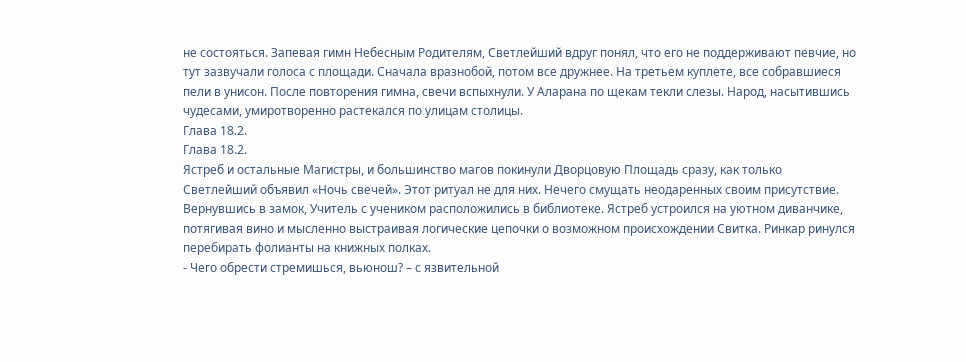не состояться. Запевая гимн Небесным Родителям, Светлейший вдруг понял, что его не поддерживают певчие, но тут зазвучали голоса с площади. Сначала вразнобой, потом все дружнее. На третьем куплете, все собравшиеся пели в унисон. После повторения гимна, свечи вспыхнули. У Аларана по щекам текли слезы. Народ, насытившись чудесами, умиротворенно растекался по улицам столицы.
Глава 18.2.
Глава 18.2.
Ястреб и остальные Магистры, и большинство магов покинули Дворцовую Площадь сразу, как только Светлейший объявил «Ночь свечей». Этот ритуал не для них. Нечего смущать неодаренных своим присутствие. Вернувшись в замок, Учитель с учеником расположились в библиотеке. Ястреб устроился на уютном диванчике, потягивая вино и мысленно выстраивая логические цепочки о возможном происхождении Свитка. Ринкар ринулся перебирать фолианты на книжных полках.
- Чего обрести стремишься, вьюнош? – с язвительной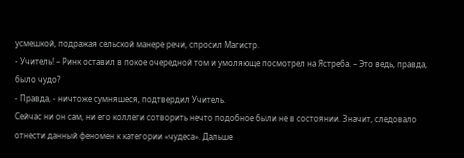усмешкой, подражая сельской манере речи, спросил Магистр.
- Учитель! – Ринк оставил в покое очередной том и умоляюще посмотрел на Ястреба. – Это ведь, правда, было чудо?
- Правда, - ничтоже сумняшеся, подтвердил Учитель.
Сейчас ни он сам, ни его коллеги сотворить нечто подобное были не в состоянии. Значит, следовало отнести данный феномен к категории «чудеса». Дальше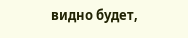видно будет,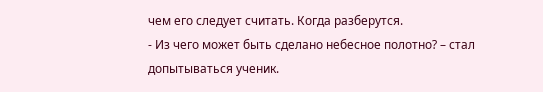чем его следует считать. Когда разберутся.
- Из чего может быть сделано небесное полотно? – стал допытываться ученик.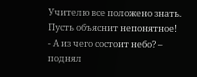Учителю все положено знать. Пусть объяснит непонятное!
- А из чего состоит небо? – поднял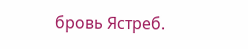бровь Ястреб.